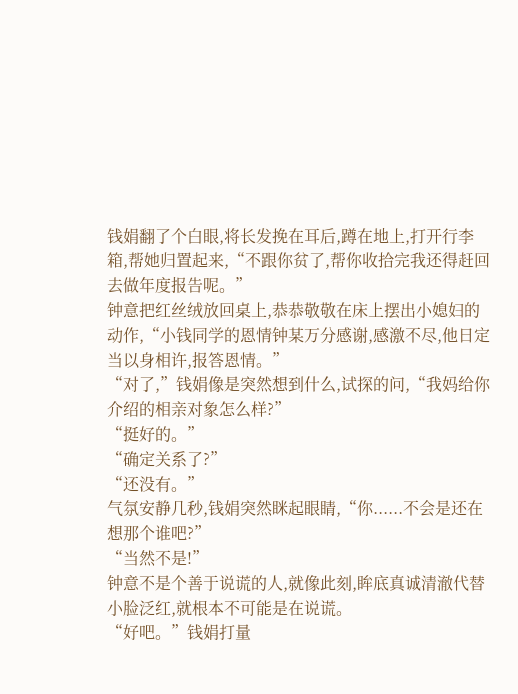钱娟翻了个白眼,将长发挽在耳后,蹲在地上,打开行李箱,帮她归置起来,“不跟你贫了,帮你收拾完我还得赶回去做年度报告呢。”
钟意把红丝绒放回桌上,恭恭敬敬在床上摆出小媳妇的动作,“小钱同学的恩情钟某万分感谢,感激不尽,他日定当以身相许,报答恩情。”
“对了,”钱娟像是突然想到什么,试探的问,“我妈给你介绍的相亲对象怎么样?”
“挺好的。”
“确定关系了?”
“还没有。”
气氛安静几秒,钱娟突然眯起眼睛,“你......不会是还在想那个谁吧?”
“当然不是!”
钟意不是个善于说谎的人,就像此刻,眸底真诚清澈代替小脸泛红,就根本不可能是在说谎。
“好吧。”钱娟打量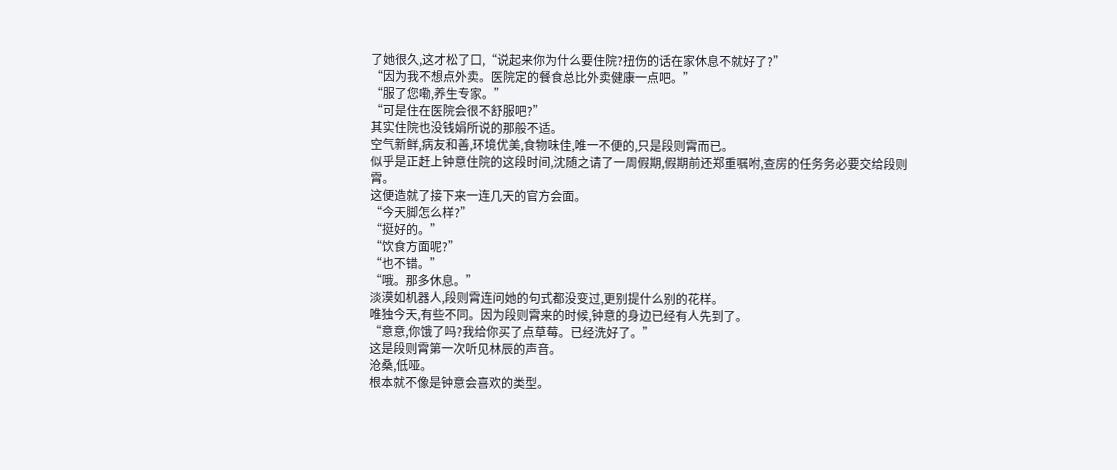了她很久,这才松了口,“说起来你为什么要住院?扭伤的话在家休息不就好了?”
“因为我不想点外卖。医院定的餐食总比外卖健康一点吧。”
“服了您嘞,养生专家。”
“可是住在医院会很不舒服吧?”
其实住院也没钱娟所说的那般不适。
空气新鲜,病友和善,环境优美,食物味佳,唯一不便的,只是段则霄而已。
似乎是正赶上钟意住院的这段时间,沈随之请了一周假期,假期前还郑重嘱咐,查房的任务务必要交给段则霄。
这便造就了接下来一连几天的官方会面。
“今天脚怎么样?”
“挺好的。”
“饮食方面呢?”
“也不错。”
“哦。那多休息。”
淡漠如机器人,段则霄连问她的句式都没变过,更别提什么别的花样。
唯独今天,有些不同。因为段则霄来的时候,钟意的身边已经有人先到了。
“意意,你饿了吗?我给你买了点草莓。已经洗好了。”
这是段则霄第一次听见林辰的声音。
沧桑,低哑。
根本就不像是钟意会喜欢的类型。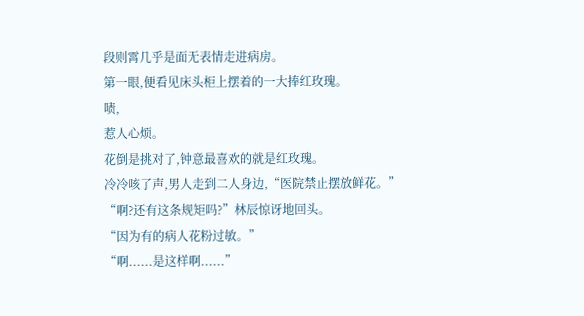段则霄几乎是面无表情走进病房。
第一眼,便看见床头柜上摆着的一大捧红玫瑰。
啧,
惹人心烦。
花倒是挑对了,钟意最喜欢的就是红玫瑰。
冷冷咳了声,男人走到二人身边,“医院禁止摆放鲜花。”
“啊?还有这条规矩吗?”林辰惊讶地回头。
“因为有的病人花粉过敏。”
“啊......是这样啊......”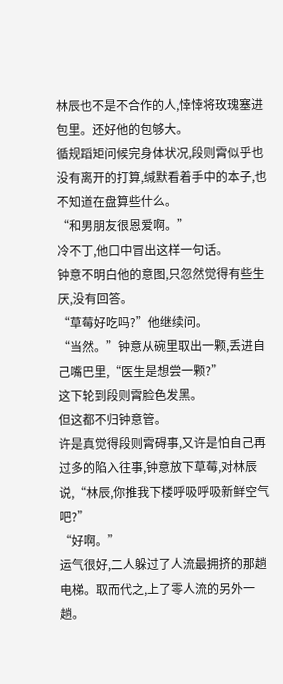林辰也不是不合作的人,悻悻将玫瑰塞进包里。还好他的包够大。
循规蹈矩问候完身体状况,段则霄似乎也没有离开的打算,缄默看着手中的本子,也不知道在盘算些什么。
“和男朋友很恩爱啊。”
冷不丁,他口中冒出这样一句话。
钟意不明白他的意图,只忽然觉得有些生厌,没有回答。
“草莓好吃吗?”他继续问。
“当然。”钟意从碗里取出一颗,丢进自己嘴巴里,“医生是想尝一颗?”
这下轮到段则霄脸色发黑。
但这都不归钟意管。
许是真觉得段则霄碍事,又许是怕自己再过多的陷入往事,钟意放下草莓,对林辰说,“林辰,你推我下楼呼吸呼吸新鲜空气吧?”
“好啊。”
运气很好,二人躲过了人流最拥挤的那趟电梯。取而代之,上了零人流的另外一趟。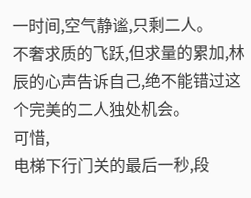一时间,空气静谧,只剩二人。
不奢求质的飞跃,但求量的累加,林辰的心声告诉自己,绝不能错过这个完美的二人独处机会。
可惜,
电梯下行门关的最后一秒,段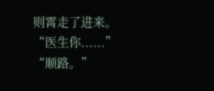则霄走了进来。
“医生你......”
“顺路。”